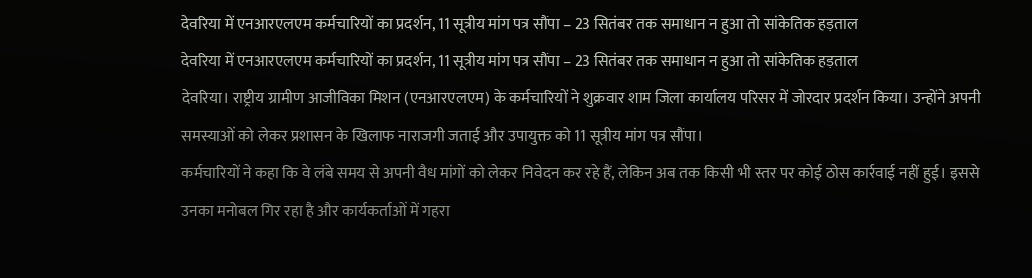देवरिया में एनआरएलएम कर्मचारियों का प्रदर्शन, 11 सूत्रीय मांग पत्र सौंपा – 23 सितंबर तक समाधान न हुआ तो सांकेतिक हड़ताल
देवरिया में एनआरएलएम कर्मचारियों का प्रदर्शन, 11 सूत्रीय मांग पत्र सौंपा – 23 सितंबर तक समाधान न हुआ तो सांकेतिक हड़ताल
देवरिया। राष्ट्रीय ग्रामीण आजीविका मिशन (एनआरएलएम) के कर्मचारियों ने शुक्रवार शाम जिला कार्यालय परिसर में जोरदार प्रदर्शन किया। उन्होंने अपनी समस्याओं को लेकर प्रशासन के खिलाफ नाराजगी जताई और उपायुक्त को 11 सूत्रीय मांग पत्र सौंपा।
कर्मचारियों ने कहा कि वे लंबे समय से अपनी वैध मांगों को लेकर निवेदन कर रहे हैं, लेकिन अब तक किसी भी स्तर पर कोई ठोस कार्रवाई नहीं हुई। इससे उनका मनोबल गिर रहा है और कार्यकर्ताओं में गहरा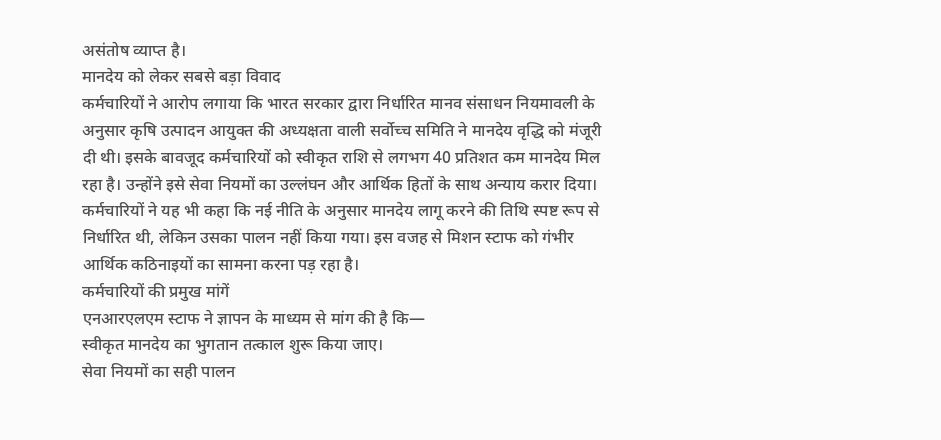असंतोष व्याप्त है।
मानदेय को लेकर सबसे बड़ा विवाद
कर्मचारियों ने आरोप लगाया कि भारत सरकार द्वारा निर्धारित मानव संसाधन नियमावली के अनुसार कृषि उत्पादन आयुक्त की अध्यक्षता वाली सर्वोच्च समिति ने मानदेय वृद्धि को मंजूरी दी थी। इसके बावजूद कर्मचारियों को स्वीकृत राशि से लगभग 40 प्रतिशत कम मानदेय मिल रहा है। उन्होंने इसे सेवा नियमों का उल्लंघन और आर्थिक हितों के साथ अन्याय करार दिया।
कर्मचारियों ने यह भी कहा कि नई नीति के अनुसार मानदेय लागू करने की तिथि स्पष्ट रूप से निर्धारित थी, लेकिन उसका पालन नहीं किया गया। इस वजह से मिशन स्टाफ को गंभीर आर्थिक कठिनाइयों का सामना करना पड़ रहा है।
कर्मचारियों की प्रमुख मांगें
एनआरएलएम स्टाफ ने ज्ञापन के माध्यम से मांग की है कि—
स्वीकृत मानदेय का भुगतान तत्काल शुरू किया जाए।
सेवा नियमों का सही पालन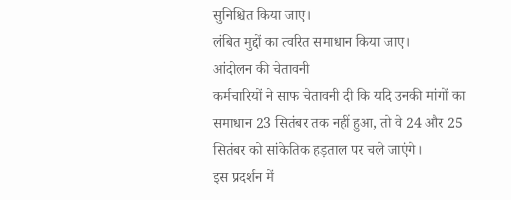सुनिश्चित किया जाए।
लंबित मुद्दों का त्वरित समाधान किया जाए।
आंदोलन की चेतावनी
कर्मचारियों ने साफ चेतावनी दी कि यदि उनकी मांगों का समाधान 23 सितंबर तक नहीं हुआ, तो वे 24 और 25 सितंबर को सांकेतिक हड़ताल पर चले जाएंगे।
इस प्रदर्शन में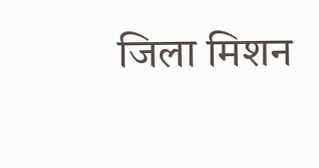जिला मिशन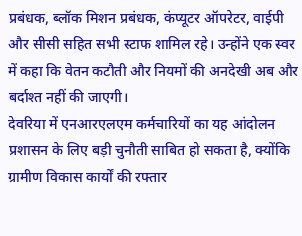प्रबंधक, ब्लॉक मिशन प्रबंधक, कंप्यूटर ऑपरेटर, वाईपी और सीसी सहित सभी स्टाफ शामिल रहे। उन्होंने एक स्वर में कहा कि वेतन कटौती और नियमों की अनदेखी अब और बर्दाश्त नहीं की जाएगी।
देवरिया में एनआरएलएम कर्मचारियों का यह आंदोलन प्रशासन के लिए बड़ी चुनौती साबित हो सकता है, क्योंकि ग्रामीण विकास कार्यों की रफ्तार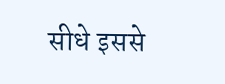सीधे इससे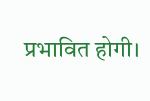प्रभावित होगी।